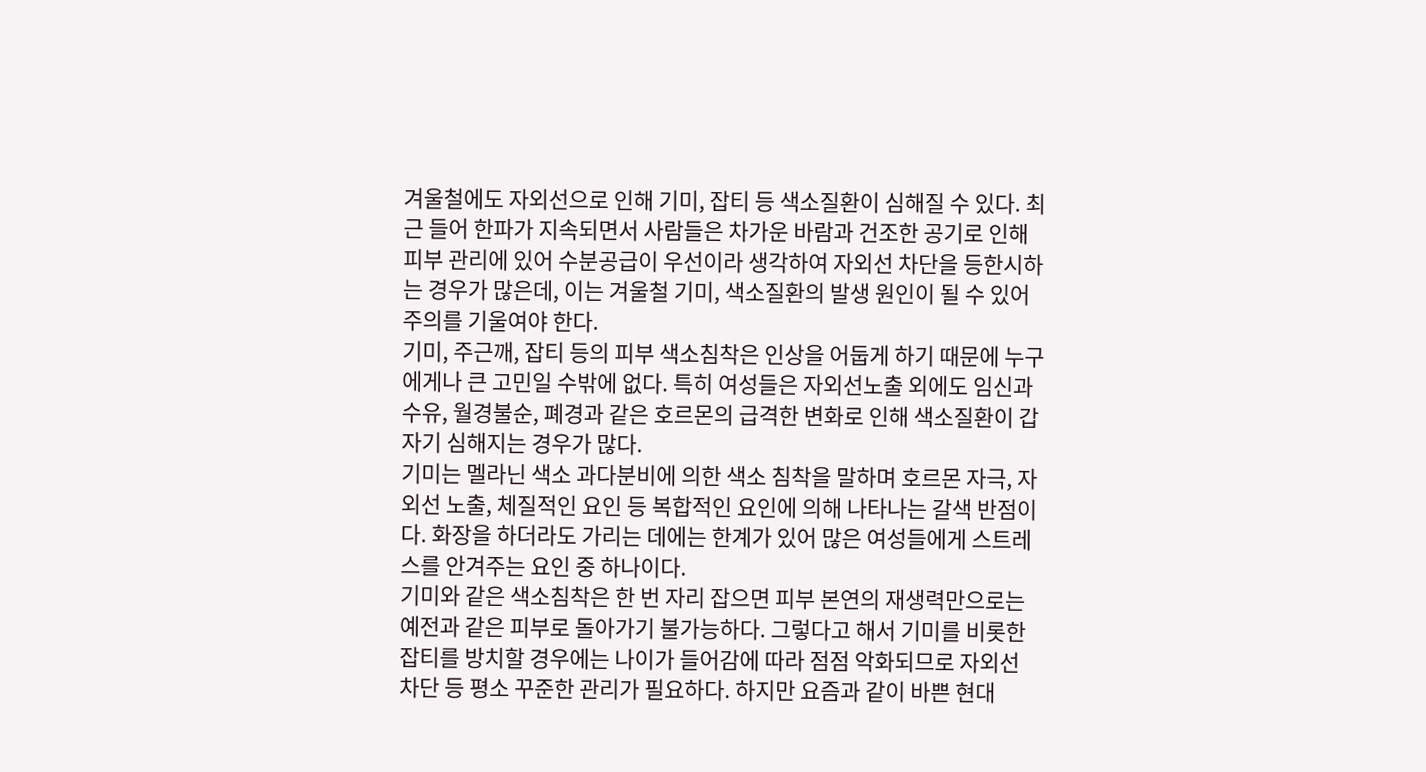겨울철에도 자외선으로 인해 기미, 잡티 등 색소질환이 심해질 수 있다. 최근 들어 한파가 지속되면서 사람들은 차가운 바람과 건조한 공기로 인해 피부 관리에 있어 수분공급이 우선이라 생각하여 자외선 차단을 등한시하는 경우가 많은데, 이는 겨울철 기미, 색소질환의 발생 원인이 될 수 있어 주의를 기울여야 한다.
기미, 주근깨, 잡티 등의 피부 색소침착은 인상을 어둡게 하기 때문에 누구에게나 큰 고민일 수밖에 없다. 특히 여성들은 자외선노출 외에도 임신과 수유, 월경불순, 폐경과 같은 호르몬의 급격한 변화로 인해 색소질환이 갑자기 심해지는 경우가 많다.
기미는 멜라닌 색소 과다분비에 의한 색소 침착을 말하며 호르몬 자극, 자외선 노출, 체질적인 요인 등 복합적인 요인에 의해 나타나는 갈색 반점이다. 화장을 하더라도 가리는 데에는 한계가 있어 많은 여성들에게 스트레스를 안겨주는 요인 중 하나이다.
기미와 같은 색소침착은 한 번 자리 잡으면 피부 본연의 재생력만으로는 예전과 같은 피부로 돌아가기 불가능하다. 그렇다고 해서 기미를 비롯한 잡티를 방치할 경우에는 나이가 들어감에 따라 점점 악화되므로 자외선 차단 등 평소 꾸준한 관리가 필요하다. 하지만 요즘과 같이 바쁜 현대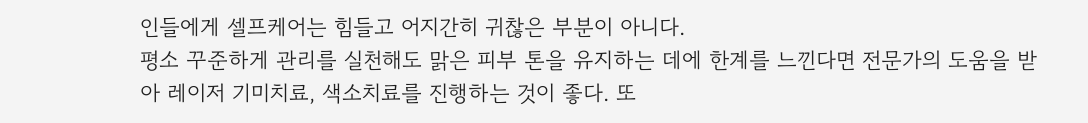인들에게 셀프케어는 힘들고 어지간히 귀찮은 부분이 아니다.
평소 꾸준하게 관리를 실천해도 맑은 피부 톤을 유지하는 데에 한계를 느낀다면 전문가의 도움을 받아 레이저 기미치료, 색소치료를 진행하는 것이 좋다. 또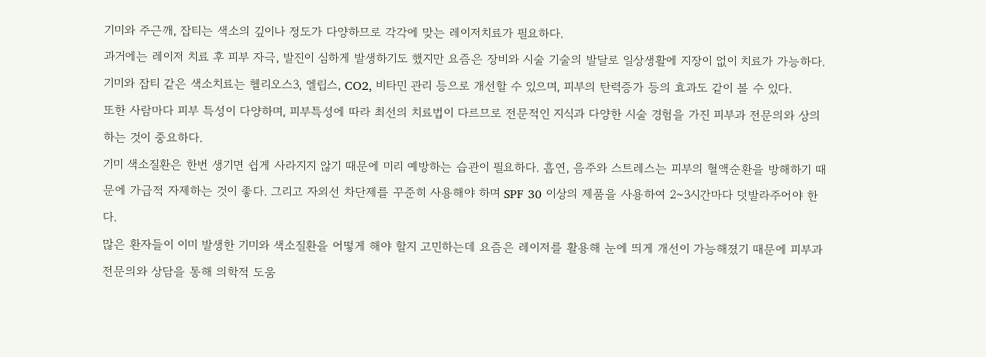기미와 주근깨, 잡티는 색소의 깊이나 정도가 다양하므로 각각에 맞는 레이저치료가 필요하다.
과거에는 레이저 치료 후 피부 자극, 발진이 심하게 발생하기도 했지만 요즘은 장비와 시술 기술의 발달로 일상생활에 지장이 없이 치료가 가능하다. 기미와 잡티 같은 색소치료는 헬리오스3, 엘립스, CO2, 비타민 관리 등으로 개선할 수 있으며, 피부의 탄력증가 등의 효과도 같이 볼 수 있다.
또한 사람마다 피부 특성이 다양하며, 피부특성에 따라 최선의 치료법이 다르므로 전문적인 지식과 다양한 시술 경험을 가진 피부과 전문의와 상의하는 것이 중요하다.
기미 색소질환은 한번 생기면 쉽게 사라지지 않기 때문에 미리 예방하는 습관이 필요하다. 흡연, 음주와 스트레스는 피부의 혈액순환을 방해하기 때문에 가급적 자제하는 것이 좋다. 그리고 자외선 차단제를 꾸준히 사용해야 하며 SPF 30 이상의 제품을 사용하여 2~3시간마다 덧발라주어야 한다.
많은 환자들이 이미 발생한 기미와 색소질환을 어떻게 해야 할지 고민하는데 요즘은 레이저를 활용해 눈에 띄게 개선이 가능해졌기 때문에 피부과 전문의와 상담을 통해 의학적 도움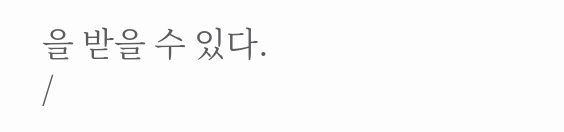을 받을 수 있다.
/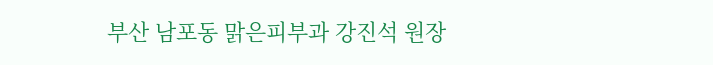부산 남포동 맑은피부과 강진석 원장